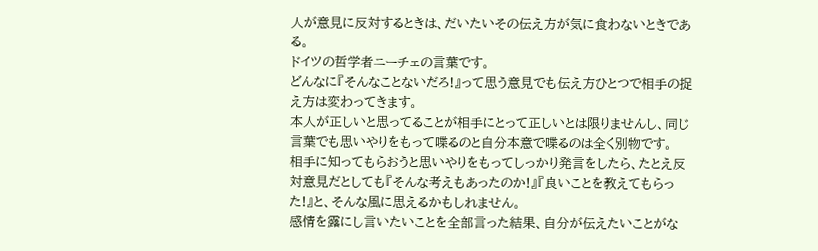人が意見に反対するときは、だいたいその伝え方が気に食わないときである。
ドイツの哲学者ニーチェの言葉です。
どんなに『そんなことないだろ!』って思う意見でも伝え方ひとつで相手の捉え方は変わってきます。
本人が正しいと思ってることが相手にとって正しいとは限りませんし、同じ言葉でも思いやりをもって喋るのと自分本意で喋るのは全く別物です。
相手に知ってもらおうと思いやりをもってしっかり発言をしたら、たとえ反対意見だとしても『そんな考えもあったのか!』『良いことを教えてもらった!』と、そんな風に思えるかもしれません。
感情を露にし言いたいことを全部言った結果、自分が伝えたいことがな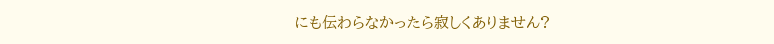にも伝わらなかったら寂しくありません?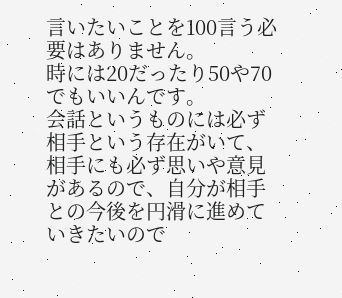言いたいことを100言う必要はありません。
時には20だったり50や70でもいいんです。
会話というものには必ず相手という存在がいて、相手にも必ず思いや意見があるので、自分が相手との今後を円滑に進めていきたいので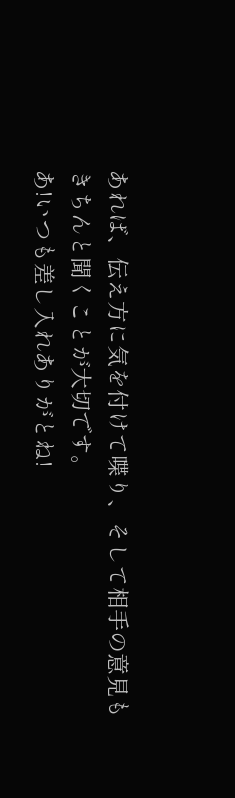あれば、伝え方に気を付けて喋り、そして相手の意見もきちんと聞くことが大切です。
あ!いつも差し入れありがとね!